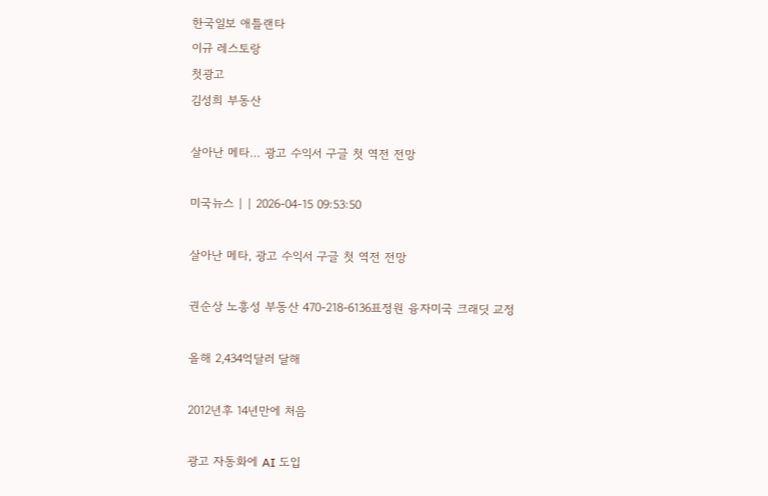한국일보 애틀랜타
이규 레스토랑
첫광고
김성희 부동산

살아난 메타… 광고 수익서 구글 첫 역전 전망

미국뉴스 | | 2026-04-15 09:53:50

살아난 메타, 광고 수익서 구글 첫 역전 전망

권순상 노흥성 부동산 470-218-6136표정원 융자미국 크래딧 교정

올해 2,434억달러 달해

2012년후 14년만에 처음

광고 자동화에 AI 도입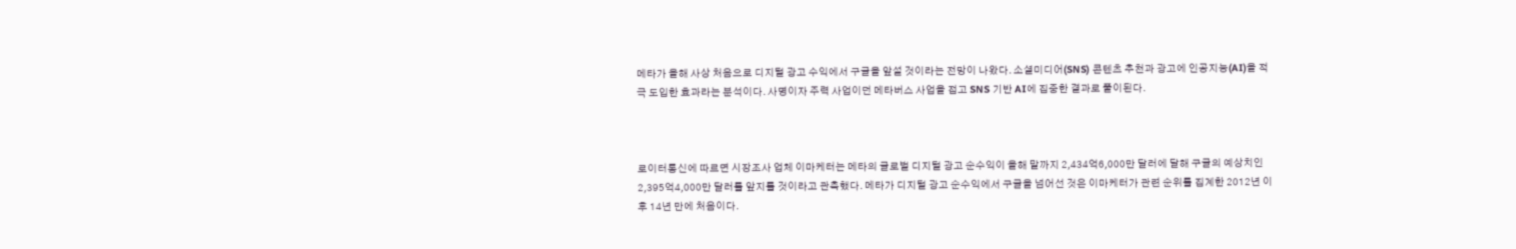메타가 올해 사상 처음으로 디지털 광고 수익에서 구글을 앞설 것이라는 전망이 나왔다. 소셜미디어(SNS) 콘텐츠 추천과 광고에 인공지능(AI)을 적극 도입한 효과라는 분석이다. 사명이자 주력 사업이던 메타버스 사업을 접고 SNS 기반 AI에 집중한 결과로 풀이된다.



로이터통신에 따르면 시장조사 업체 이마케터는 메타의 글로벌 디지털 광고 순수익이 올해 말까지 2,434억6,000만 달러에 달해 구글의 예상치인 2,395억4,000만 달러를 앞지를 것이라고 관측했다. 메타가 디지털 광고 순수익에서 구글을 넘어선 것은 이마케터가 관련 순위를 집계한 2012년 이후 14년 만에 처음이다.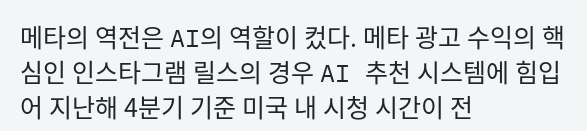메타의 역전은 AI의 역할이 컸다. 메타 광고 수익의 핵심인 인스타그램 릴스의 경우 AI 추천 시스템에 힘입어 지난해 4분기 기준 미국 내 시청 시간이 전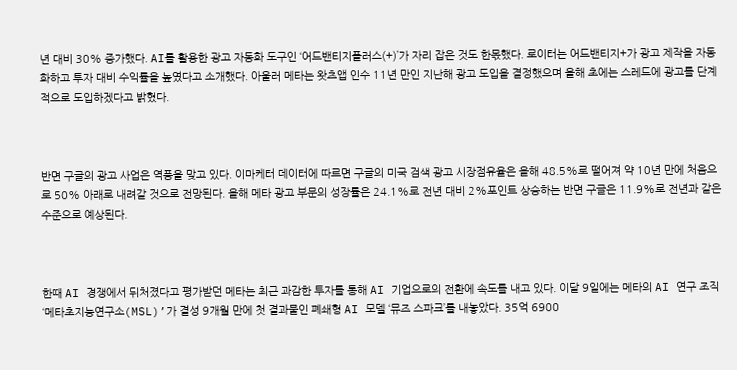년 대비 30% 증가했다. AI를 활용한 광고 자동화 도구인 ‘어드밴티지플러스(+)’가 자리 잡은 것도 한몫했다. 로이터는 어드밴티지+가 광고 제작을 자동화하고 투자 대비 수익률을 높였다고 소개했다. 아울러 메타는 왓츠앱 인수 11년 만인 지난해 광고 도입을 결정했으며 올해 초에는 스레드에 광고를 단계적으로 도입하겠다고 밝혔다.



반면 구글의 광고 사업은 역풍을 맞고 있다. 이마케터 데이터에 따르면 구글의 미국 검색 광고 시장점유율은 올해 48.5%로 떨어져 약 10년 만에 처음으로 50% 아래로 내려갈 것으로 전망된다. 올해 메타 광고 부문의 성장률은 24.1%로 전년 대비 2%포인트 상승하는 반면 구글은 11.9%로 전년과 같은 수준으로 예상된다.



한때 AI 경쟁에서 뒤처졌다고 평가받던 메타는 최근 과감한 투자를 통해 AI 기업으로의 전환에 속도를 내고 있다. 이달 9일에는 메타의 AI 연구 조직 ‘메타초지능연구소(MSL)’가 결성 9개월 만에 첫 결과물인 폐쇄형 AI 모델 ‘뮤즈 스파크’를 내놓았다. 35억 6900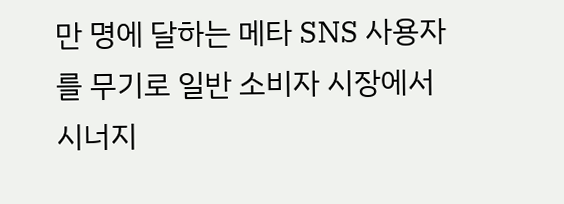만 명에 달하는 메타 SNS 사용자를 무기로 일반 소비자 시장에서 시너지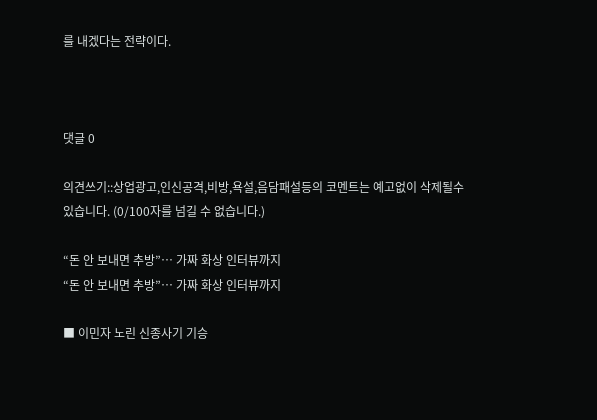를 내겠다는 전략이다.



댓글 0

의견쓰기::상업광고,인신공격,비방,욕설,음담패설등의 코멘트는 예고없이 삭제될수 있습니다. (0/100자를 넘길 수 없습니다.)

“돈 안 보내면 추방”… 가짜 화상 인터뷰까지
“돈 안 보내면 추방”… 가짜 화상 인터뷰까지

■ 이민자 노린 신종사기 기승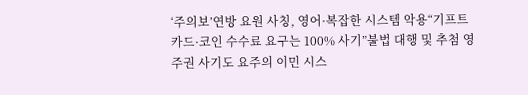‘주의보’연방 요원 사칭, 영어·복잡한 시스템 악용“기프트 카드·코인 수수료 요구는 100% 사기”불법 대행 및 추첨 영주권 사기도 요주의 이민 시스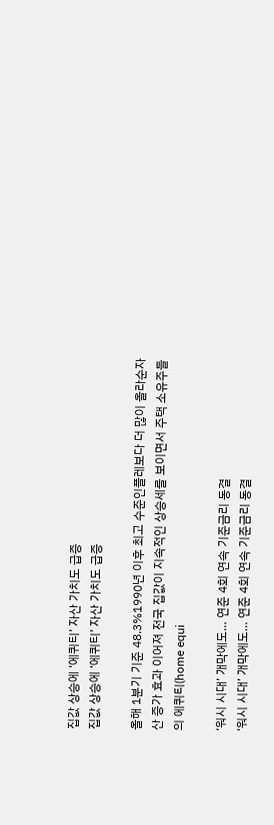집값 상승에 ‘에퀴티’ 자산 가치도 급증
집값 상승에 ‘에퀴티’ 자산 가치도 급증

올해 1분기 기준 48.3%1990년 이후 최고 수준인플레보다 더 많이 올라순자산 증가 효과 이어져 전국 집값이 지속적인 상승세를 보이면서 주택 소유주들의 에퀴티(home equi

‘워시 시대’ 개막에도… 연준 4회 연속 기준금리 동결
‘워시 시대’ 개막에도… 연준 4회 연속 기준금리 동결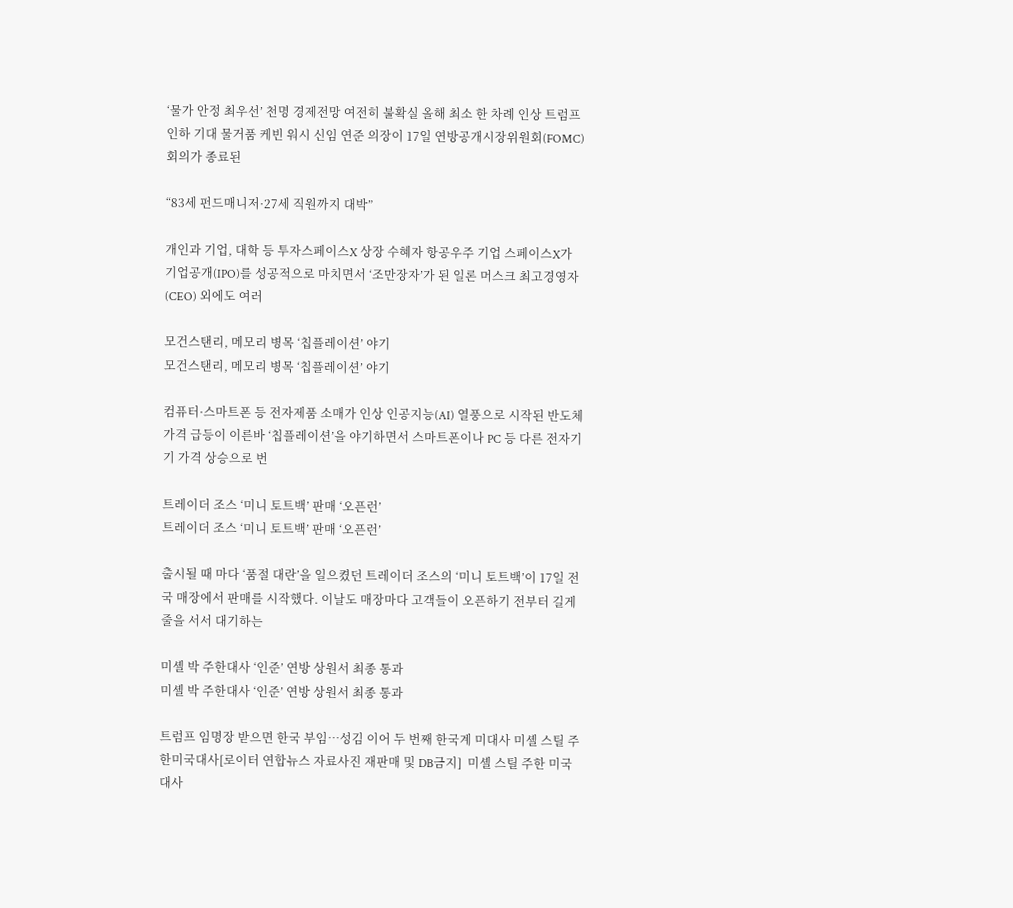‘물가 안정 최우선’ 천명 경제전망 여전히 불확실 올해 최소 한 차례 인상 트럼프 인하 기대 물거품 케빈 워시 신임 연준 의장이 17일 연방공개시장위원회(FOMC) 회의가 종료된

“83세 펀드매니저·27세 직원까지 대박”

개인과 기업, 대학 등 투자스페이스X 상장 수혜자 항공우주 기업 스페이스X가 기업공개(IPO)를 성공적으로 마치면서 ‘조만장자’가 된 일론 머스크 최고경영자(CEO) 외에도 여러

모건스탠리, 메모리 병목 ‘칩플레이션’ 야기
모건스탠리, 메모리 병목 ‘칩플레이션’ 야기

컴퓨터·스마트폰 등 전자제품 소매가 인상 인공지능(AI) 열풍으로 시작된 반도체 가격 급등이 이른바 ‘칩플레이션’을 야기하면서 스마트폰이나 PC 등 다른 전자기기 가격 상승으로 번

트레이더 조스 ‘미니 토트백’ 판매 ‘오픈런’
트레이더 조스 ‘미니 토트백’ 판매 ‘오픈런’

출시될 때 마다 ‘품절 대란’을 일으켰던 트레이더 조스의 ‘미니 토트백’이 17일 전국 매장에서 판매를 시작했다. 이날도 매장마다 고객들이 오픈하기 전부터 길게 줄을 서서 대기하는

미셸 박 주한대사 ‘인준’ 연방 상원서 최종 통과
미셸 박 주한대사 ‘인준’ 연방 상원서 최종 통과

트럼프 임명장 받으면 한국 부임…성김 이어 두 번째 한국계 미대사 미셸 스틸 주한미국대사[로이터 연합뉴스 자료사진 재판매 및 DB금지]  미셸 스틸 주한 미국대사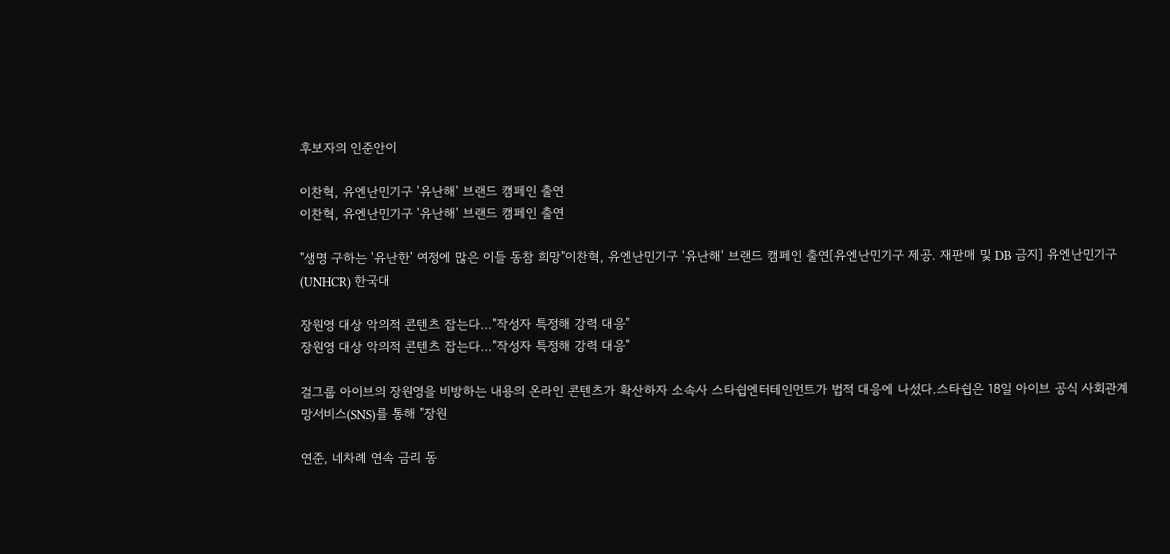후보자의 인준안이

이찬혁, 유엔난민기구 '유난해' 브랜드 캠페인 출연
이찬혁, 유엔난민기구 '유난해' 브랜드 캠페인 출연

"생명 구하는 '유난한' 여정에 많은 이들 동참 희망"이찬혁, 유엔난민기구 '유난해' 브랜드 캠페인 출연[유엔난민기구 제공. 재판매 및 DB 금지] 유엔난민기구(UNHCR) 한국대

장원영 대상 악의적 콘텐츠 잡는다…"작성자 특정해 강력 대응"
장원영 대상 악의적 콘텐츠 잡는다…"작성자 특정해 강력 대응"

걸그룹 아이브의 장원영을 비방하는 내용의 온라인 콘텐츠가 확산하자 소속사 스타쉽엔터테인먼트가 법적 대응에 나섰다.스타쉽은 18일 아이브 공식 사회관계망서비스(SNS)를 통해 "장원

연준, 네차례 연속 금리 동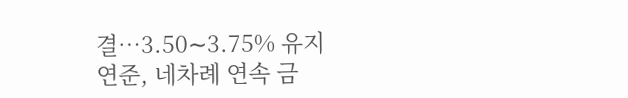결…3.50∼3.75% 유지
연준, 네차례 연속 금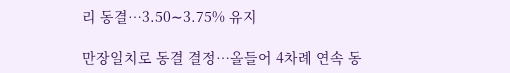리 동결…3.50∼3.75% 유지

만장일치로 동결 결정…올들어 4차례 연속 동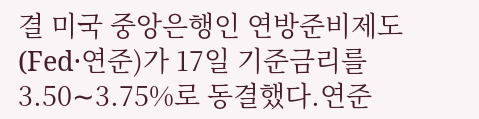결 미국 중앙은행인 연방준비제도(Fed·연준)가 17일 기준금리를 3.50∼3.75%로 동결했다.연준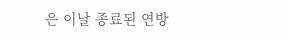은 이날 종료된 연방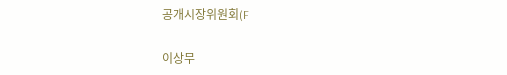공개시장위원회(F

이상무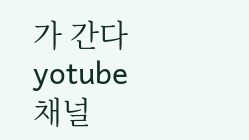가 간다 yotube 채널